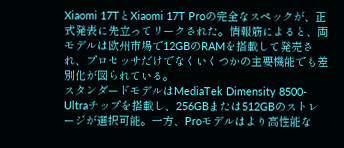Xiaomi 17TとXiaomi 17T Proの完全なスペックが、正式発表に先立ってリークされた。情報筋によると、両モデルは欧州市場で12GBのRAMを搭載して発売され、プロセッサだけでなくいくつかの主要機能でも差別化が図られている。
スタンダードモデルはMediaTek Dimensity 8500-Ultraチップを搭載し、256GBまたは512GBのストレージが選択可能。一方、Proモデルはより高性能な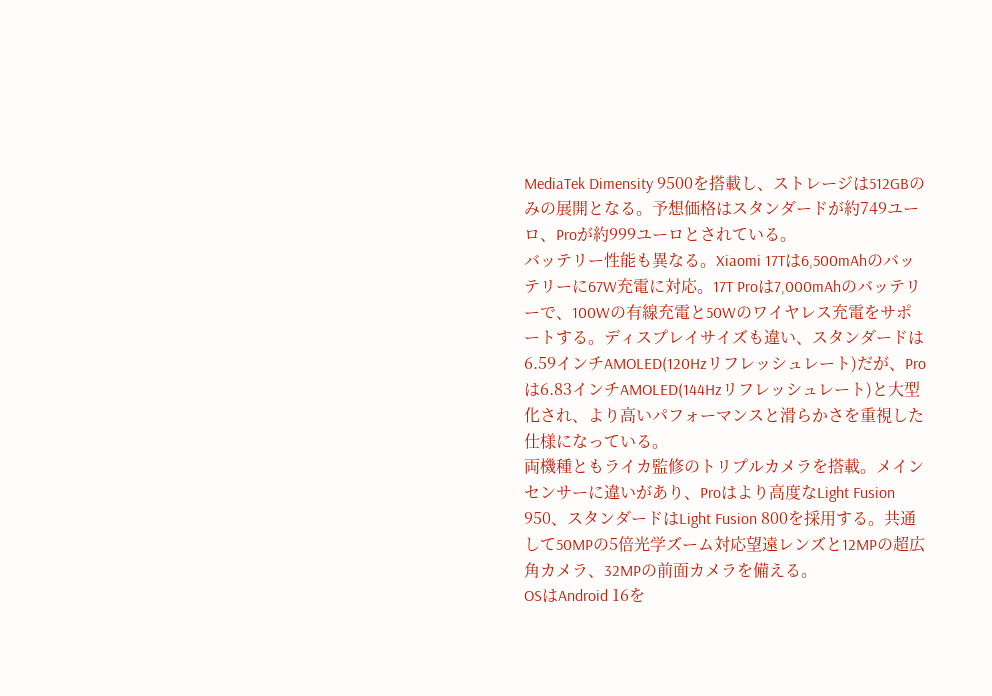MediaTek Dimensity 9500を搭載し、ストレージは512GBのみの展開となる。予想価格はスタンダードが約749ユーロ、Proが約999ユーロとされている。
バッテリー性能も異なる。Xiaomi 17Tは6,500mAhのバッテリーに67W充電に対応。17T Proは7,000mAhのバッテリーで、100Wの有線充電と50Wのワイヤレス充電をサポートする。ディスプレイサイズも違い、スタンダードは6.59インチAMOLED(120Hzリフレッシュレート)だが、Proは6.83インチAMOLED(144Hzリフレッシュレート)と大型化され、より高いパフォーマンスと滑らかさを重視した仕様になっている。
両機種ともライカ監修のトリプルカメラを搭載。メインセンサーに違いがあり、Proはより高度なLight Fusion 950、スタンダードはLight Fusion 800を採用する。共通して50MPの5倍光学ズーム対応望遠レンズと12MPの超広角カメラ、32MPの前面カメラを備える。
OSはAndroid 16を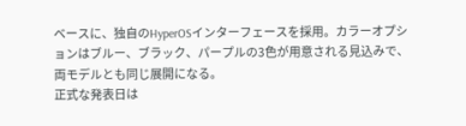ベースに、独自のHyperOSインターフェースを採用。カラーオプションはブルー、ブラック、パープルの3色が用意される見込みで、両モデルとも同じ展開になる。
正式な発表日は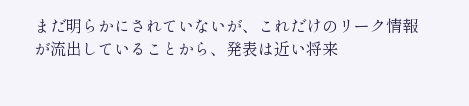まだ明らかにされていないが、これだけのリーク情報が流出していることから、発表は近い将来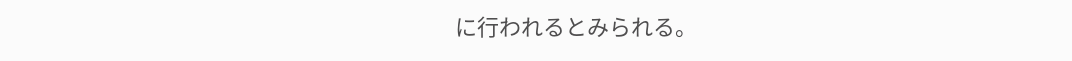に行われるとみられる。